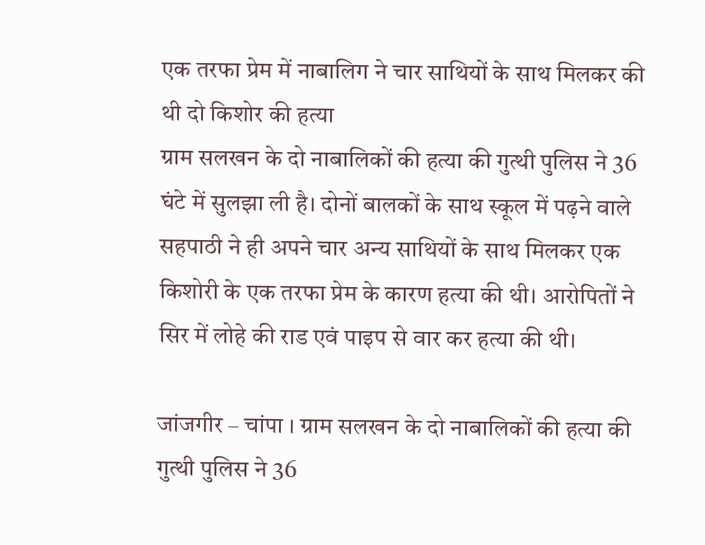एक तरफा प्रेम में नाबालिग ने चार साथियों के साथ मिलकर की थी दो किशोर की हत्या
ग्राम सलखन के दो नाबालिकों की हत्या की गुत्थी पुलिस ने 36 घंटे में सुलझा ली है। दोनों बालकों के साथ स्कूल में पढ़ने वाले सहपाठी ने ही अपने चार अन्य साथियों के साथ मिलकर एक किशोरी के एक तरफा प्रेम के कारण हत्या की थी। आरोपितों ने सिर में लोहे की राड एवं पाइप से वार कर हत्या की थी।

जांजगीर – चांपा । ग्राम सलखन के दो नाबालिकों की हत्या की गुत्थी पुलिस ने 36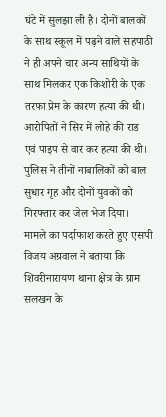घंटे में सुलझा ली है। दोनों बालकों के साथ स्कूल में पढ़ने वाले सहपाठी ने ही अपने चार अन्य साथियों के साथ मिलकर एक किशोरी के एक तरफा प्रेम के कारण हत्या की थी। आरोपितों ने सिर में लोहे की राड एवं पाइप से वार कर हत्या की थी। पुलिस ने तीनों नाबालिकों को बाल सुधार गृह और दोनों युवकों को गिरफ्तार कर जेल भेज दिया।
मामले का पर्दाफाश करते हुए एसपी विजय अग्रवाल ने बताया कि शिवरीनारायण थाना क्षेत्र के ग्राम सलखन के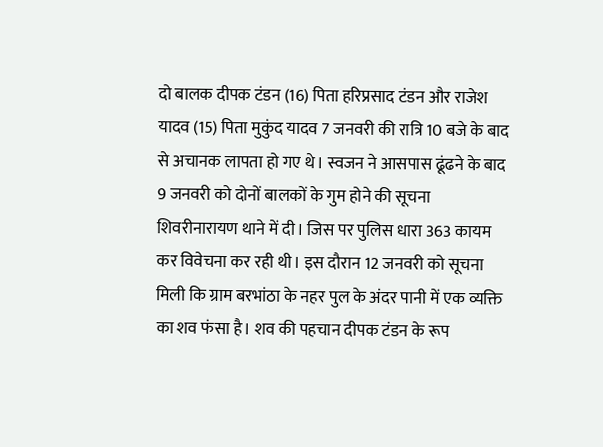दो बालक दीपक टंडन (16) पिता हरिप्रसाद टंडन और राजेश यादव (15) पिता मुकुंद यादव 7 जनवरी की रात्रि 10 बजे के बाद से अचानक लापता हो गए थे। स्वजन ने आसपास ढूंढने के बाद 9 जनवरी को दोनों बालकों के गुम होने की सूचना शिवरीनारायण थाने में दी। जिस पर पुलिस धारा 363 कायम कर विवेचना कर रही थी। इस दौरान 12 जनवरी को सूचना मिली कि ग्राम बरभांठा के नहर पुल के अंदर पानी में एक व्यक्ति का शव फंसा है। शव की पहचान दीपक टंडन के रूप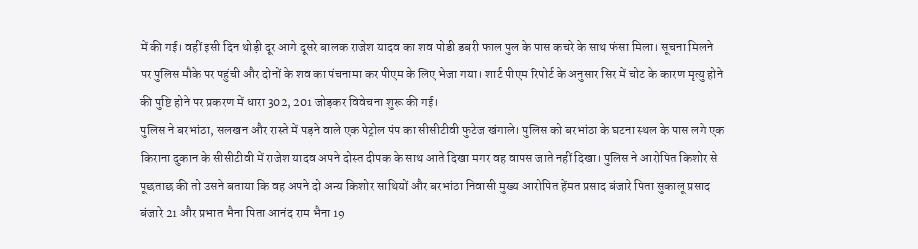में की गई। वहीं इसी दिन थोड़ी दूर आगे दूसरे बालक राजेश यादव का शव पोडी डबरी फाल पुल के पास कचरे के साथ फंसा मिला। सूचना मिलने पर पुलिस मौके पर पहुंची और दोनों के शव का पंचनामा कर पीएम के लिए भेजा गया। शार्ट पीएम रिपोर्ट के अनुसार सिर में चोट के कारण मृत्यु होने की पुष्टि होने पर प्रकरण में धारा 302, 201 जोड़कर विवेचना शुरू की गई।
पुलिस ने बरभांठा, सलखन और रास्ते में पड़ने वाले एक पेट्रोल पंप का सीसीटीवी फुटेज खंगाले। पुलिस को बरभांठा के घटना स्थल के पास लगे एक किराना दुकान के सीसीटीवी में राजेश यादव अपने दोस्त दीपक के साथ आते दिखा मगर वह वापस जाते नहीं दिखा। पुलिस ने आरोपित किशोर से पूछताछ की तो उसने बताया कि वह अपने दो अन्य किशोर साथियों और बरभांठा निवासी मुख्य आरोपित हेंमत प्रसाद बंजारे पिता सुकालू प्रसाद बंजारे 21 और प्रभात भैना पिता आनंद राम भैना 19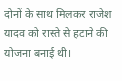दोनों के साथ मिलकर राजेश यादव को रास्ते से हटाने की योजना बनाई थी।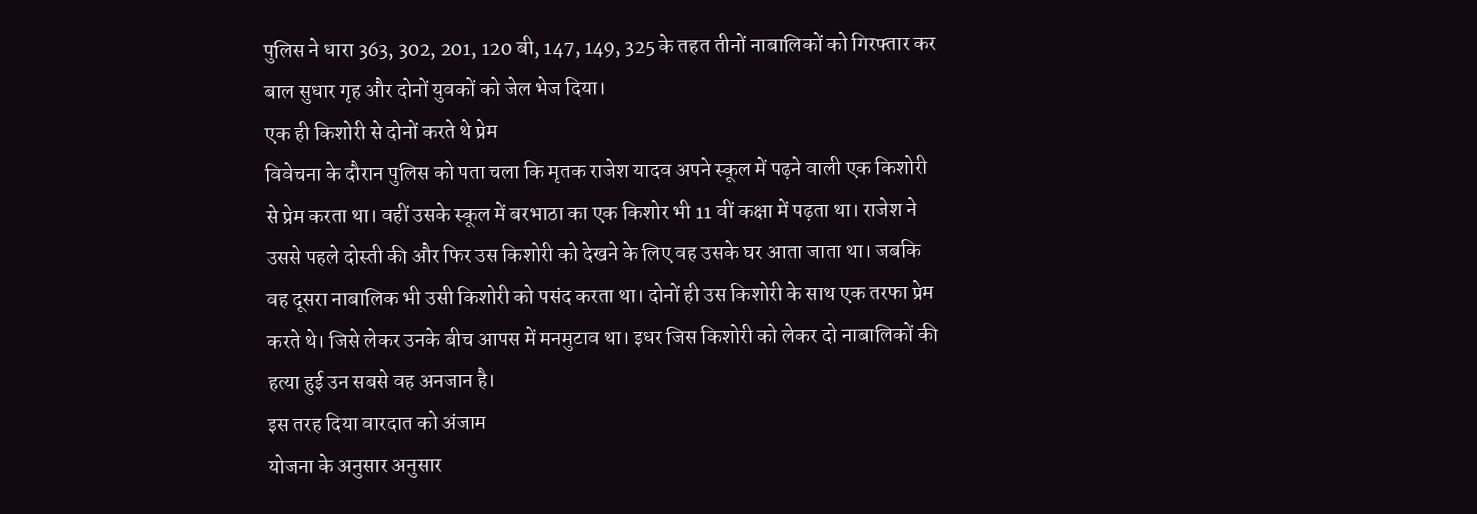पुलिस ने धारा 363, 302, 201, 120 बी, 147, 149, 325 के तहत तीनों नाबालिकों को गिरफ्तार कर बाल सुधार गृह और दोनों युवकों को जेल भेज दिया।
एक ही किशोरी से दोनों करते थे प्रेम
विवेचना के दौरान पुलिस को पता चला कि मृतक राजेश यादव अपने स्कूल में पढ़ने वाली एक किशोरी से प्रेम करता था। वहीं उसके स्कूल में बरभाठा का एक किशोर भी 11 वीं कक्षा में पढ़ता था। राजेश ने उससे पहले दोस्ती की और फिर उस किशोरी को देखने के लिए वह उसके घर आता जाता था। जबकि वह दूसरा नाबालिक भी उसी किशोरी को पसंद करता था। दोनों ही उस किशोरी के साथ एक तरफा प्रेम करते थे। जिसे लेकर उनके बीच आपस में मनमुटाव था। इधर जिस किशोरी को लेकर दो नाबालिकों की हत्या हुई उन सबसे वह अनजान है।
इस तरह दिया वारदात को अंजाम
योजना के अनुसार अनुसार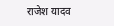राजेश यादव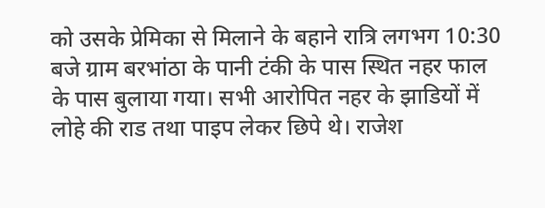को उसके प्रेमिका से मिलाने के बहाने रात्रि लगभग 10:30 बजे ग्राम बरभांठा के पानी टंकी के पास स्थित नहर फाल के पास बुलाया गया। सभी आरोपित नहर के झाडियों में लोहे की राड तथा पाइप लेकर छिपे थे। राजेश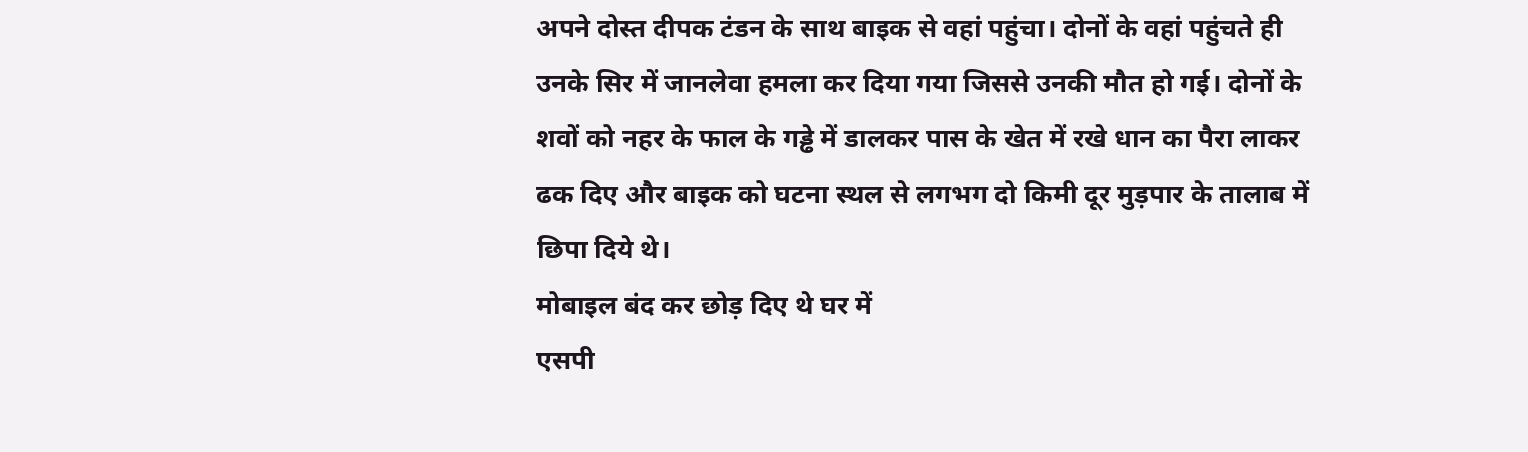अपने दोस्त दीपक टंडन के साथ बाइक से वहां पहुंचा। दोनों के वहां पहुंचते ही उनके सिर में जानलेवा हमला कर दिया गया जिससे उनकी मौत हो गई। दोनों के शवों को नहर के फाल के गड्ढे में डालकर पास के खेत में रखे धान का पैरा लाकर ढक दिए और बाइक को घटना स्थल से लगभग दो किमी दूर मुड़पार के तालाब में छिपा दिये थे।
मोबाइल बंद कर छोड़ दिए थे घर में
एसपी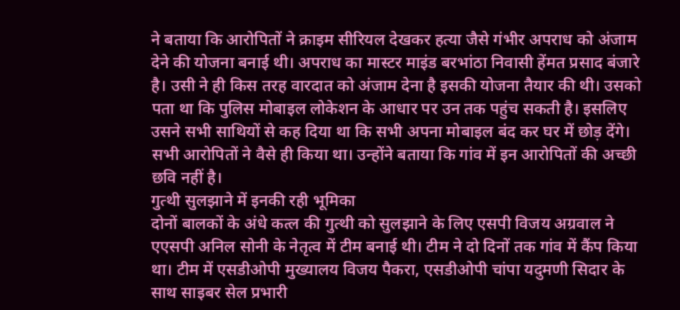ने बताया कि आरोपितों ने क्राइम सीरियल देखकर हत्या जैसे गंभीर अपराध को अंजाम देने की योजना बनाई थी। अपराध का मास्टर माइंड बरभांठा निवासी हेंमत प्रसाद बंजारे है। उसी ने ही किस तरह वारदात को अंजाम देना है इसकी योजना तैयार की थी। उसको पता था कि पुलिस मोबाइल लोकेशन के आधार पर उन तक पहुंच सकती है। इसलिए उसने सभी साथियों से कह दिया था कि सभी अपना मोबाइल बंद कर घर में छोड़ देंगे। सभी आरोपितों ने वैसे ही किया था। उन्होंने बताया कि गांव में इन आरोपितों की अच्छी छवि नहीं है।
गुत्थी सुलझाने में इनकी रही भूमिका
दोनों बालकों के अंधे कत्ल की गुत्थी को सुलझाने के लिए एसपी विजय अग्रवाल ने एएसपी अनिल सोनी के नेतृत्व में टीम बनाई थी। टीम ने दो दिनों तक गांव में कैंप किया था। टीम में एसडीओपी मुख्यालय विजय पैकरा, एसडीओपी चांपा यदुमणी सिदार के साथ साइबर सेल प्रभारी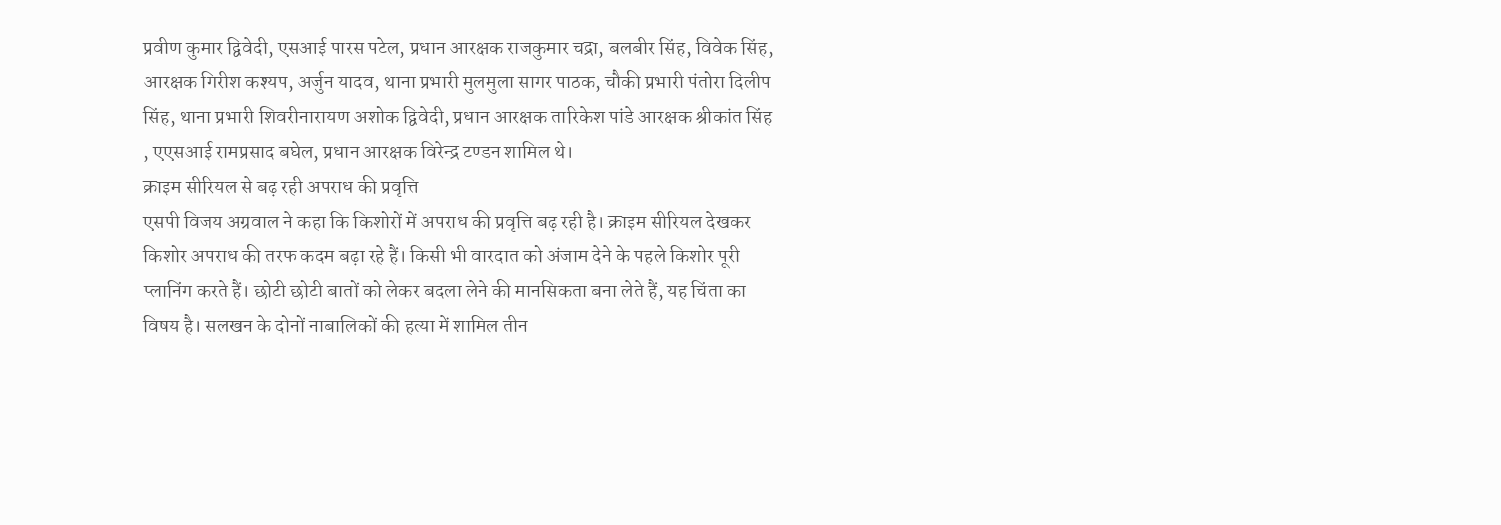प्रवीण कुमार द्विवेदी, एसआई पारस पटेल, प्रधान आरक्षक राजकुमार चद्रा, बलबीर सिंह, विवेक सिंह, आरक्षक गिरीश कश्यप, अर्जुन यादव, थाना प्रभारी मुलमुला सागर पाठक, चौकी प्रभारी पंतोरा दिलीप सिंह, थाना प्रभारी शिवरीनारायण अशोक द्विवेदी, प्रधान आरक्षक तारिकेश पांडे आरक्षक श्रीकांत सिंह , एएसआई रामप्रसाद बघेल, प्रधान आरक्षक विरेन्द्र टण्डन शामिल थे।
क्राइम सीरियल से बढ़ रही अपराध की प्रवृत्ति
एसपी विजय अग्रवाल ने कहा कि किशोरों में अपराध की प्रवृत्ति बढ़ रही है। क्राइम सीरियल देखकर किशोर अपराध की तरफ कदम बढ़ा रहे हैं। किसी भी वारदात को अंजाम देने के पहले किशोर पूरी प्लानिंग करते हैं। छोटी छोटी बातों को लेकर बदला लेने की मानसिकता बना लेते हैं, यह चिंता का विषय है। सलखन के दोनों नाबालिकों की हत्या में शामिल तीन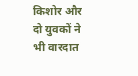किशोर और दो युवकों ने भी वारदात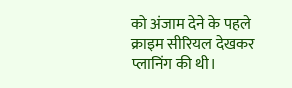को अंजाम देने के पहले क्राइम सीरियल देखकर प्लानिंग की थी।